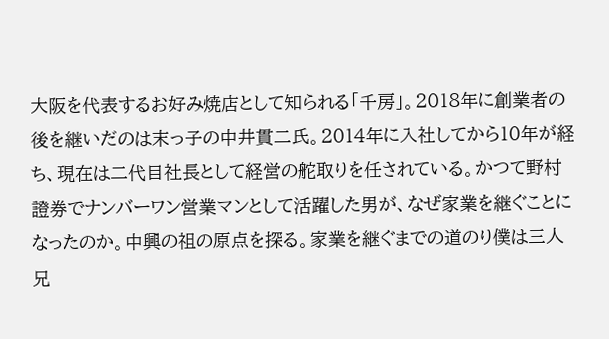大阪を代表するお好み焼店として知られる「千房」。2018年に創業者の後を継いだのは末っ子の中井貫二氏。2014年に入社してから10年が経ち、現在は二代目社長として経営の舵取りを任されている。かつて野村證券でナンバーワン営業マンとして活躍した男が、なぜ家業を継ぐことになったのか。中興の祖の原点を探る。家業を継ぐまでの道のり僕は三人兄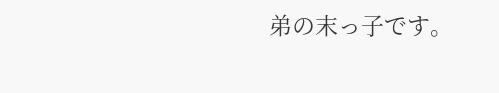弟の末っ子です。